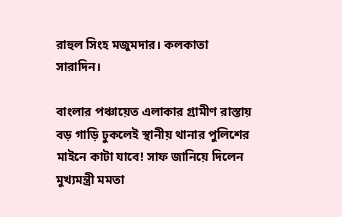রাহুল সিংহ মজুমদার। কলকাতা সারাদিন।

বাংলার পঞ্চায়েত এলাকার গ্রামীণ রাস্তায় বড় গাড়ি ঢুকলেই স্থানীয় থানার পুলিশের মাইনে কাটা যাবে! সাফ জানিয়ে দিলেন মুখ্যমন্ত্রী মমতা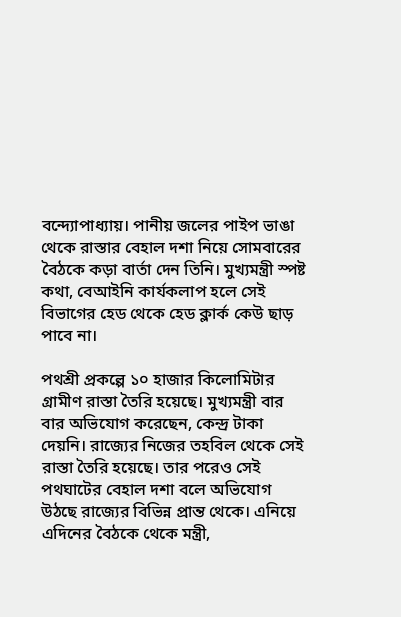বন্দ্যোপাধ্যায়। পানীয় জলের পাইপ ভাঙা থেকে রাস্তার বেহাল দশা নিয়ে সোমবারের বৈঠকে কড়া বার্তা দেন তিনি। মুখ্যমন্ত্রী স্পষ্ট কথা, বেআইনি কার্যকলাপ হলে সেই বিভাগের হেড থেকে হেড ক্লার্ক কেউ ছাড় পাবে না।

পথশ্রী প্রকল্পে ১০ হাজার কিলোমিটার গ্রামীণ রাস্তা তৈরি হয়েছে। মুখ্যমন্ত্রী বার বার অভিযোগ করেছেন, কেন্দ্র টাকা দেয়নি। রাজ্যের নিজের তহবিল থেকে সেই রাস্তা তৈরি হয়েছে। তার পরেও সেই পথঘাটের বেহাল দশা বলে অভিযোগ উঠছে রাজ্যের বিভিন্ন প্রান্ত থেকে। এনিয়ে এদিনের বৈঠকে থেকে মন্ত্রী,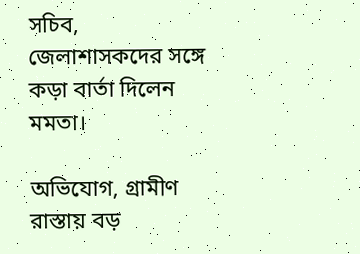সচিব, জেলাশাসকদের সঙ্গে কড়া বার্তা দিলেন মমতা।

অভিযোগ, গ্রামীণ রাস্তায় বড়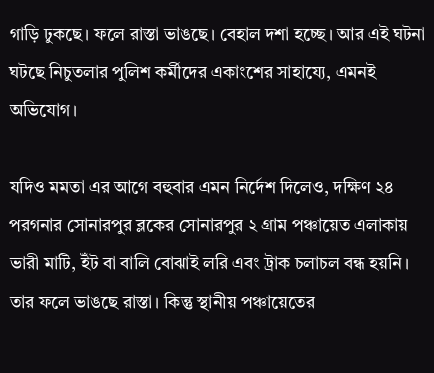গাড়ি ঢুকছে। ফলে রাস্তা ভাঙছে। বেহাল দশা হচ্ছে। আর এই ঘটনা ঘটছে নিচুতলার পুলিশ কর্মীদের একাংশের সাহায্যে, এমনই অভিযোগ।

যদিও মমতা এর আগে বহুবার এমন নির্দেশ দিলেও, দক্ষিণ ২৪ পরগনার সোনারপুর ব্লকের সোনারপুর ২ গ্ৰাম পঞ্চায়েত এলাকায় ভারী মাটি, ইঁট বা বালি বোঝাই লরি এবং ট্রাক চলাচল বন্ধ হয়নি। তার ফলে ভাঙছে রাস্তা। কিন্তু স্থানীয় পঞ্চায়েতের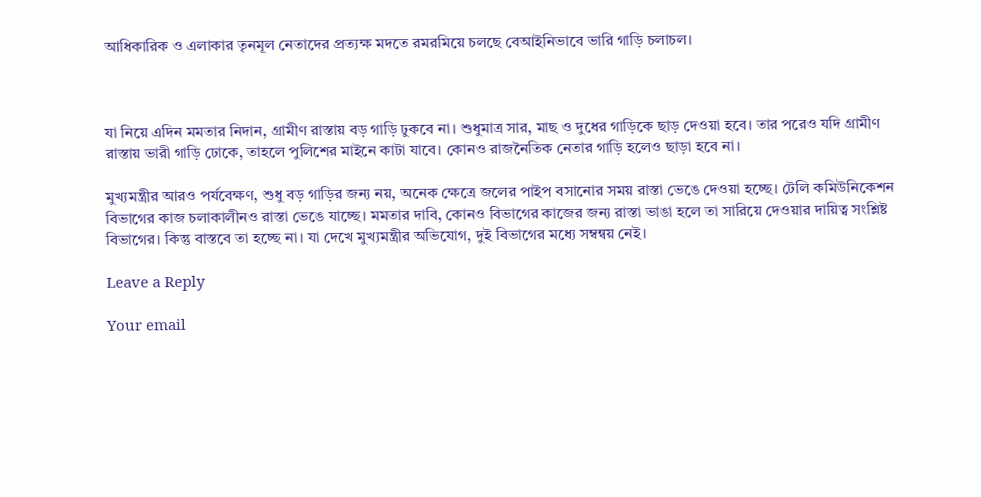আধিকারিক ও এলাকার তৃনমূল নেতাদের প্রত্যক্ষ মদতে রমরমিয়ে চলছে বেআইনিভাবে ভারি গাড়ি চলাচল।



যা নিয়ে এদিন মমতার নিদান, গ্রামীণ রাস্তায় বড় গাড়ি ঢুকবে না। শুধুমাত্র সার, মাছ ও দুধের গাড়িকে ছাড় দেওয়া হবে। তার পরেও যদি গ্রামীণ রাস্তায় ভারী গাড়ি ঢোকে, তাহলে পুলিশের মাইনে কাটা যাবে। কোনও রাজনৈতিক নেতার গাড়ি হলেও ছাড়া হবে না।

মুখ্যমন্ত্রীর আরও পর্যবেক্ষণ, শুধু বড় গাড়ির জন্য নয়, অনেক ক্ষেত্রে জলের পাইপ বসানোর সময় রাস্তা ভেঙে দেওয়া হচ্ছে। টেলি কমিউনিকেশন বিভাগের কাজ চলাকালীনও রাস্তা ভেঙে যাচ্ছে। মমতার দাবি, কোনও বিভাগের কাজের জন্য রাস্তা ভাঙা হলে তা সারিয়ে দেওয়ার দায়িত্ব সংশ্লিষ্ট বিভাগের। কিন্তু বাস্তবে তা হচ্ছে না। যা দেখে মুখ্যমন্ত্রীর অভিযোগ, দুই বিভাগের মধ্যে সম্বন্বয় নেই।

Leave a Reply

Your email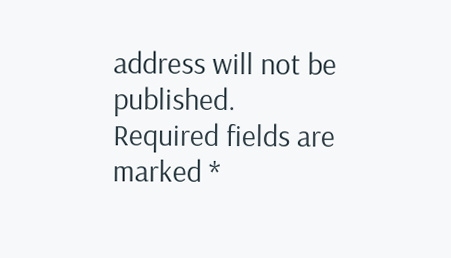address will not be published. Required fields are marked *